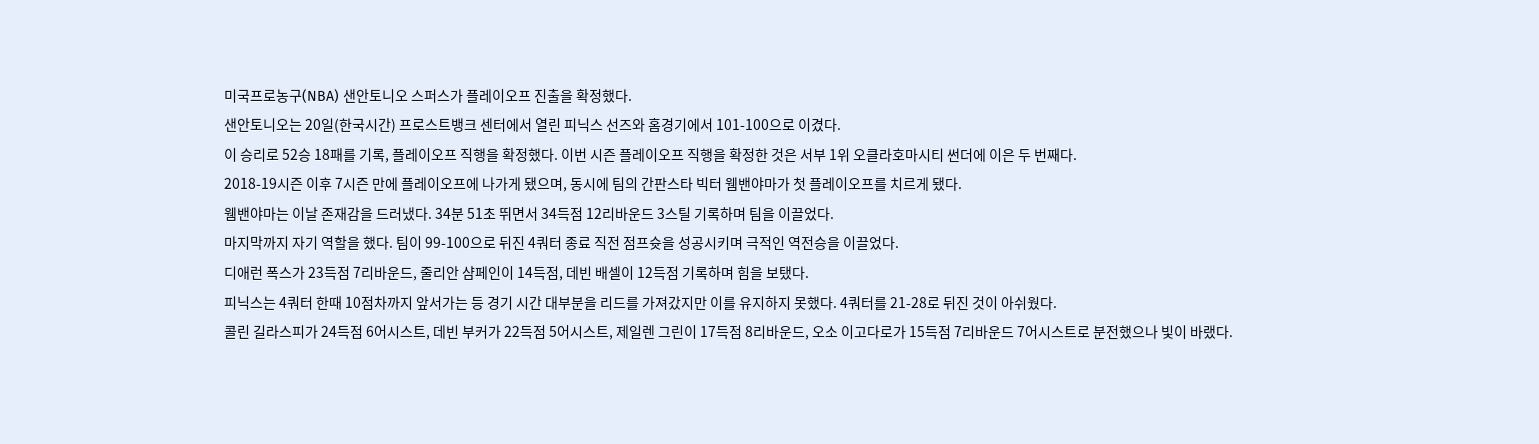미국프로농구(NBA) 샌안토니오 스퍼스가 플레이오프 진출을 확정했다.
샌안토니오는 20일(한국시간) 프로스트뱅크 센터에서 열린 피닉스 선즈와 홈경기에서 101-100으로 이겼다.
이 승리로 52승 18패를 기록, 플레이오프 직행을 확정했다. 이번 시즌 플레이오프 직행을 확정한 것은 서부 1위 오클라호마시티 썬더에 이은 두 번째다.
2018-19시즌 이후 7시즌 만에 플레이오프에 나가게 됐으며, 동시에 팀의 간판스타 빅터 웸밴야마가 첫 플레이오프를 치르게 됐다.
웸밴야마는 이날 존재감을 드러냈다. 34분 51초 뛰면서 34득점 12리바운드 3스틸 기록하며 팀을 이끌었다.
마지막까지 자기 역할을 했다. 팀이 99-100으로 뒤진 4쿼터 종료 직전 점프슛을 성공시키며 극적인 역전승을 이끌었다.
디애런 폭스가 23득점 7리바운드, 줄리안 샴페인이 14득점, 데빈 배셀이 12득점 기록하며 힘을 보탰다.
피닉스는 4쿼터 한때 10점차까지 앞서가는 등 경기 시간 대부분을 리드를 가져갔지만 이를 유지하지 못했다. 4쿼터를 21-28로 뒤진 것이 아쉬웠다.
콜린 길라스피가 24득점 6어시스트, 데빈 부커가 22득점 5어시스트, 제일렌 그린이 17득점 8리바운드, 오소 이고다로가 15득점 7리바운드 7어시스트로 분전했으나 빛이 바랬다.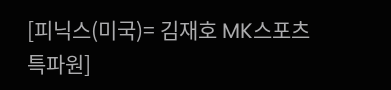[피닉스(미국)= 김재호 MK스포츠 특파원]